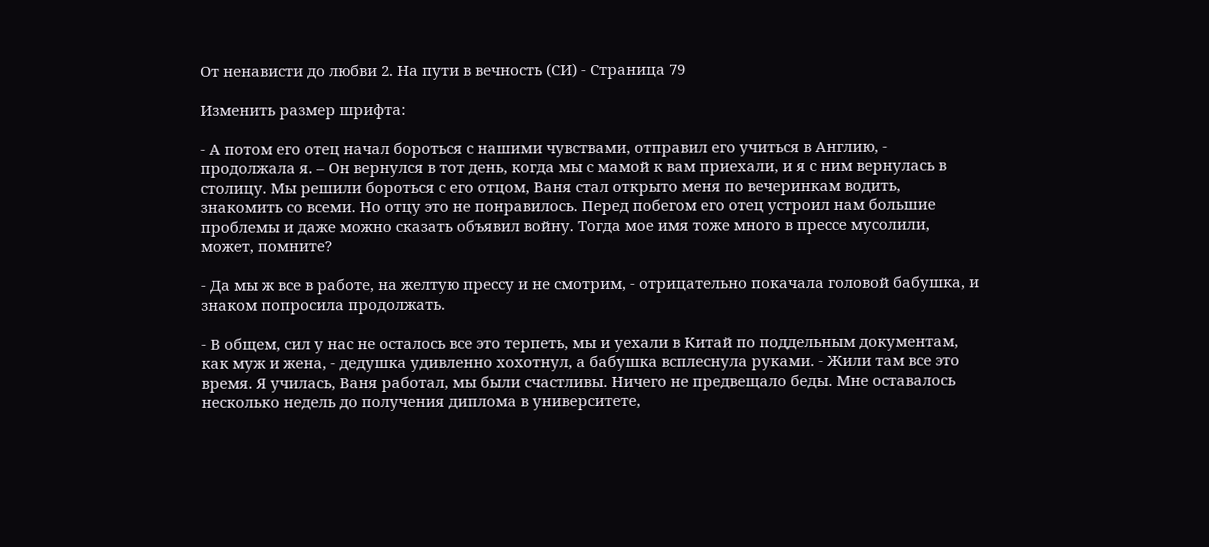От ненависти до любви 2. На пути в вечность (СИ) - Страница 79

Изменить размер шрифта:

- А потом его отец начал бороться с нашими чувствами, отправил его учиться в Англию, - продолжала я. – Он вернулся в тот день, когда мы с мамой к вам приехали, и я с ним вернулась в столицу. Мы решили бороться с его отцом, Ваня стал открыто меня по вечеринкам водить, знакомить со всеми. Но отцу это не понравилось. Перед побегом его отец устроил нам большие проблемы и даже можно сказать объявил войну. Тогда мое имя тоже много в прессе мусолили, может, помните?

- Да мы ж все в работе, на желтую прессу и не смотрим, - отрицательно покачала головой бабушка, и знаком попросила продолжать.

- В общем, сил у нас не осталось все это терпеть, мы и уехали в Китай по поддельным документам, как муж и жена, - дедушка удивленно хохотнул, а бабушка всплеснула руками. - Жили там все это время. Я училась, Ваня работал, мы были счастливы. Ничего не предвещало беды. Мне оставалось несколько недель до получения диплома в университете,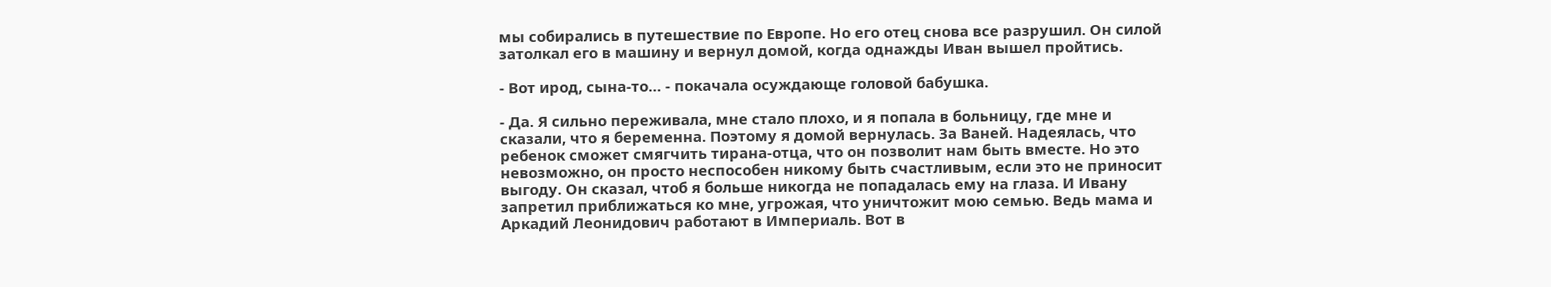мы собирались в путешествие по Европе. Но его отец снова все разрушил. Он силой затолкал его в машину и вернул домой, когда однажды Иван вышел пройтись.

- Вот ирод, сына-то… - покачала осуждающе головой бабушка.

- Да. Я сильно переживала, мне стало плохо, и я попала в больницу, где мне и сказали, что я беременна. Поэтому я домой вернулась. За Ваней. Надеялась, что ребенок сможет смягчить тирана-отца, что он позволит нам быть вместе. Но это невозможно, он просто неспособен никому быть счастливым, если это не приносит выгоду. Он сказал, чтоб я больше никогда не попадалась ему на глаза. И Ивану запретил приближаться ко мне, угрожая, что уничтожит мою семью. Ведь мама и Аркадий Леонидович работают в Империаль. Вот в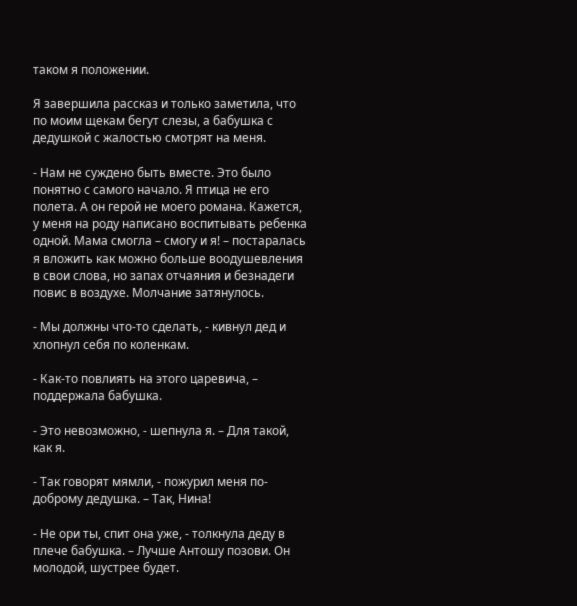таком я положении.

Я завершила рассказ и только заметила, что по моим щекам бегут слезы, а бабушка с дедушкой с жалостью смотрят на меня.

- Нам не суждено быть вместе. Это было понятно с самого начало. Я птица не его полета. А он герой не моего романа. Кажется, у меня на роду написано воспитывать ребенка одной. Мама смогла – смогу и я! – постаралась я вложить как можно больше воодушевления в свои слова, но запах отчаяния и безнадеги повис в воздухе. Молчание затянулось.

- Мы должны что-то сделать, - кивнул дед и хлопнул себя по коленкам.

- Как-то повлиять на этого царевича, – поддержала бабушка.

- Это невозможно, - шепнула я. – Для такой, как я.

- Так говорят мямли, - пожурил меня по-доброму дедушка. – Так, Нина!

- Не ори ты, спит она уже, - толкнула деду в плече бабушка. – Лучше Антошу позови. Он молодой, шустрее будет.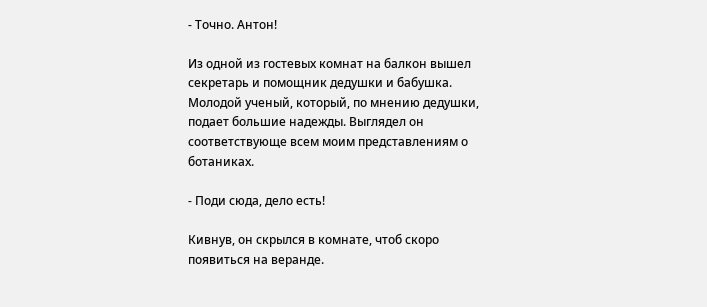- Точно. Антон!

Из одной из гостевых комнат на балкон вышел секретарь и помощник дедушки и бабушка. Молодой ученый, который, по мнению дедушки, подает большие надежды. Выглядел он соответствующе всем моим представлениям о ботаниках.

- Поди сюда, дело есть!

Кивнув, он скрылся в комнате, чтоб скоро появиться на веранде.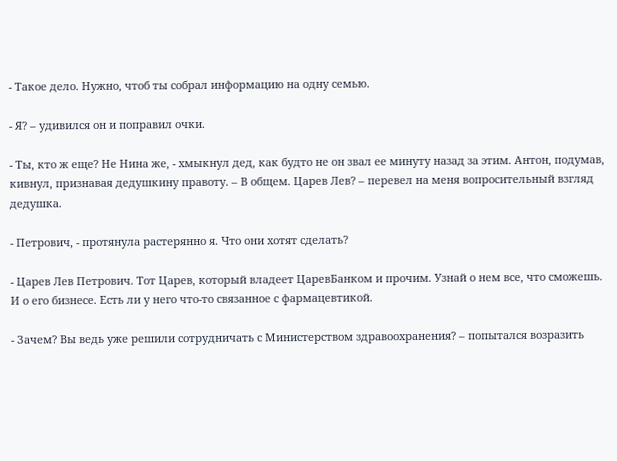- Такое дело. Нужно, чтоб ты собрал информацию на одну семью.

- Я? – удивился он и поправил очки.

- Ты, кто ж еще? Не Нина же, - хмыкнул дед, как будто не он звал ее минуту назад за этим. Антон, подумав, кивнул, признавая дедушкину правоту. – В общем. Царев Лев? – перевел на меня вопросительный взгляд дедушка.

- Петрович, - протянула растерянно я. Что они хотят сделать?

- Царев Лев Петрович. Тот Царев, который владеет ЦаревБанком и прочим. Узнай о нем все, что сможешь. И о его бизнесе. Есть ли у него что-то связанное с фармацевтикой.

- Зачем? Вы ведь уже решили сотрудничать с Министерством здравоохранения? – попытался возразить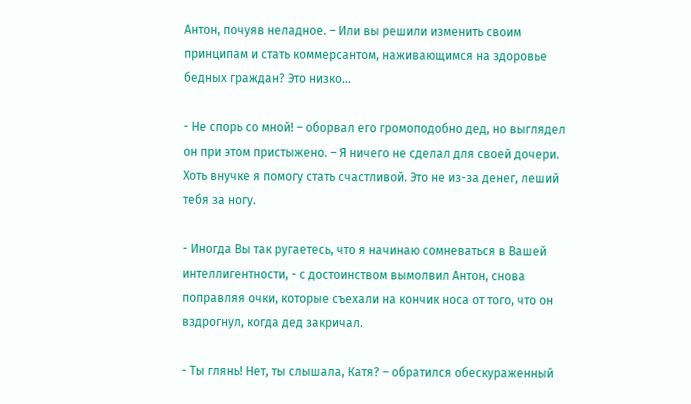Антон, почуяв неладное. – Или вы решили изменить своим принципам и стать коммерсантом, наживающимся на здоровье бедных граждан? Это низко…

- Не спорь со мной! – оборвал его громоподобно дед, но выглядел он при этом пристыжено. – Я ничего не сделал для своей дочери. Хоть внучке я помогу стать счастливой. Это не из-за денег, леший тебя за ногу.

- Иногда Вы так ругаетесь, что я начинаю сомневаться в Вашей интеллигентности, - с достоинством вымолвил Антон, снова поправляя очки, которые съехали на кончик носа от того, что он вздрогнул, когда дед закричал.

- Ты глянь! Нет, ты слышала, Катя? – обратился обескураженный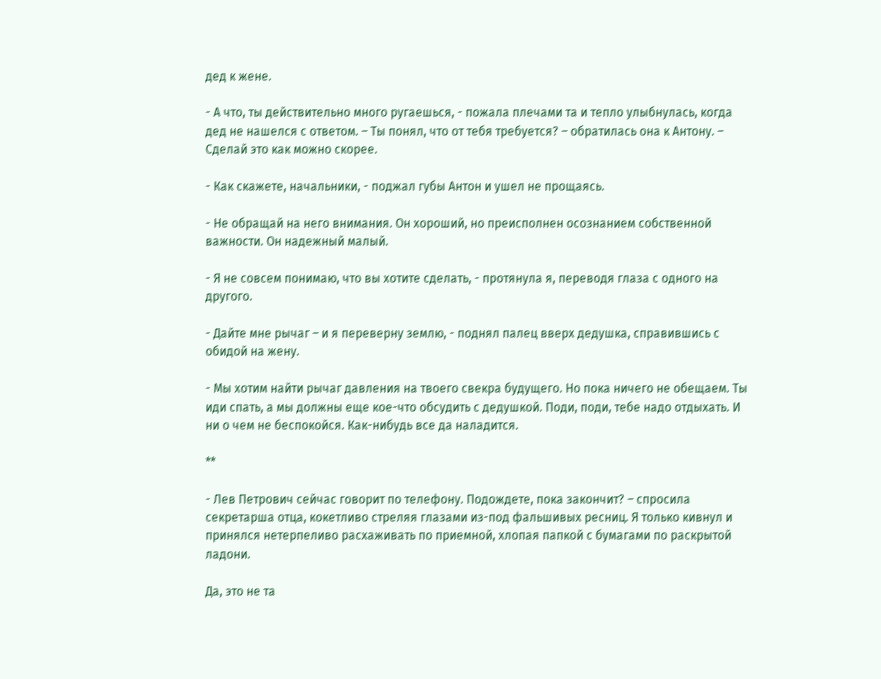дед к жене.

- А что, ты действительно много ругаешься, - пожала плечами та и тепло улыбнулась, когда дед не нашелся с ответом. – Ты понял, что от тебя требуется? – обратилась она к Антону. – Сделай это как можно скорее.

- Как скажете, начальники, - поджал губы Антон и ушел не прощаясь.

- Не обращай на него внимания. Он хороший, но преисполнен осознанием собственной важности. Он надежный малый.

- Я не совсем понимаю, что вы хотите сделать, - протянула я, переводя глаза с одного на другого.

- Дайте мне рычаг – и я переверну землю, - поднял палец вверх дедушка, справившись с обидой на жену.

- Мы хотим найти рычаг давления на твоего свекра будущего. Но пока ничего не обещаем. Ты иди спать, а мы должны еще кое-что обсудить с дедушкой. Поди, поди, тебе надо отдыхать. И ни о чем не беспокойся. Как-нибудь все да наладится.

**

- Лев Петрович сейчас говорит по телефону. Подождете, пока закончит? – спросила секретарша отца, кокетливо стреляя глазами из-под фальшивых ресниц. Я только кивнул и принялся нетерпеливо расхаживать по приемной, хлопая папкой с бумагами по раскрытой ладони.

Да, это не та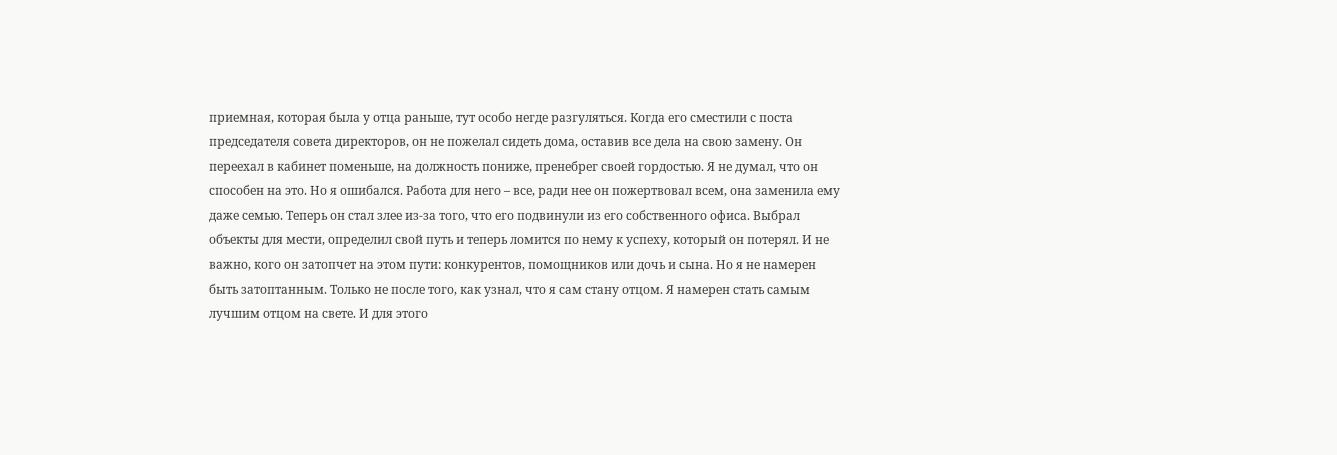приемная, которая была у отца раньше, тут особо негде разгуляться. Когда его сместили с поста председателя совета директоров, он не пожелал сидеть дома, оставив все дела на свою замену. Он переехал в кабинет поменьше, на должность пониже, пренебрег своей гордостью. Я не думал, что он способен на это. Но я ошибался. Работа для него – все, ради нее он пожертвовал всем, она заменила ему даже семью. Теперь он стал злее из-за того, что его подвинули из его собственного офиса. Выбрал объекты для мести, определил свой путь и теперь ломится по нему к успеху, который он потерял. И не важно, кого он затопчет на этом пути: конкурентов, помощников или дочь и сына. Но я не намерен быть затоптанным. Только не после того, как узнал, что я сам стану отцом. Я намерен стать самым лучшим отцом на свете. И для этого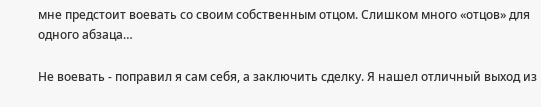мне предстоит воевать со своим собственным отцом. Слишком много «отцов» для одного абзаца…

Не воевать - поправил я сам себя, а заключить сделку. Я нашел отличный выход из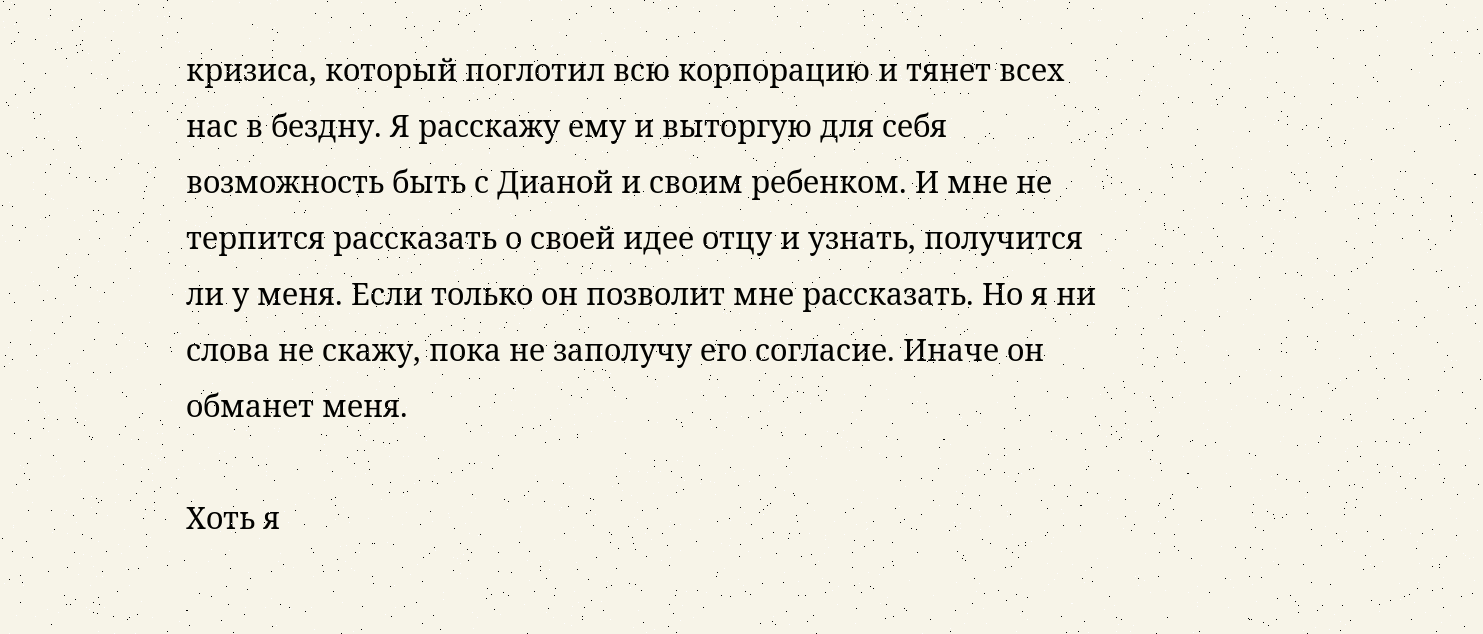кризиса, который поглотил всю корпорацию и тянет всех нас в бездну. Я расскажу ему и выторгую для себя возможность быть с Дианой и своим ребенком. И мне не терпится рассказать о своей идее отцу и узнать, получится ли у меня. Если только он позволит мне рассказать. Но я ни слова не скажу, пока не заполучу его согласие. Иначе он обманет меня.

Хоть я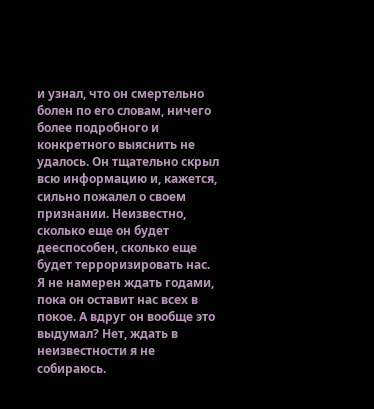и узнал, что он смертельно болен по его словам, ничего более подробного и конкретного выяснить не удалось. Он тщательно скрыл всю информацию и, кажется, сильно пожалел о своем признании. Неизвестно, сколько еще он будет дееспособен, сколько еще будет терроризировать нас. Я не намерен ждать годами, пока он оставит нас всех в покое. А вдруг он вообще это выдумал? Нет, ждать в неизвестности я не собираюсь.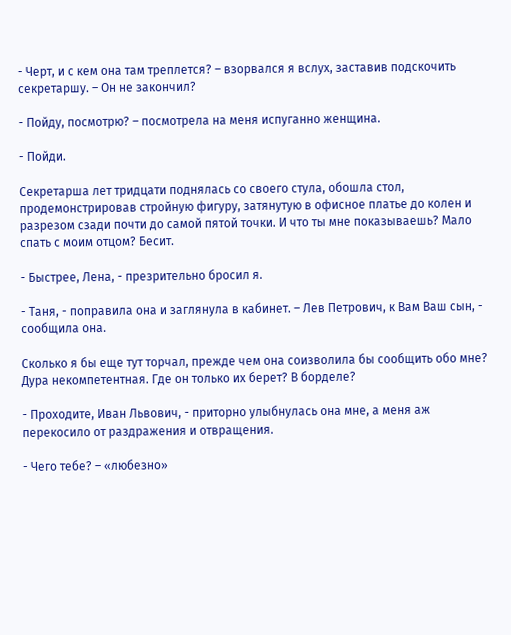- Черт, и с кем она там треплется? – взорвался я вслух, заставив подскочить секретаршу. – Он не закончил?

- Пойду, посмотрю? – посмотрела на меня испуганно женщина.

- Пойди.

Секретарша лет тридцати поднялась со своего стула, обошла стол, продемонстрировав стройную фигуру, затянутую в офисное платье до колен и разрезом сзади почти до самой пятой точки. И что ты мне показываешь? Мало спать с моим отцом? Бесит.

- Быстрее, Лена, - презрительно бросил я.

- Таня, - поправила она и заглянула в кабинет. – Лев Петрович, к Вам Ваш сын, - сообщила она.

Сколько я бы еще тут торчал, прежде чем она соизволила бы сообщить обо мне? Дура некомпетентная. Где он только их берет? В борделе?

- Проходите, Иван Львович, - приторно улыбнулась она мне, а меня аж перекосило от раздражения и отвращения.

- Чего тебе? – «любезно»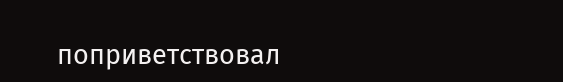поприветствовал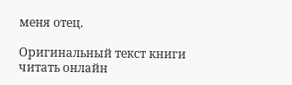меня отец.

Оригинальный текст книги читать онлайн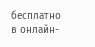бесплатно в онлайн-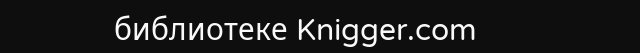библиотеке Knigger.com